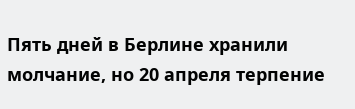Пять дней в Берлине хранили молчание, но 20 апреля терпение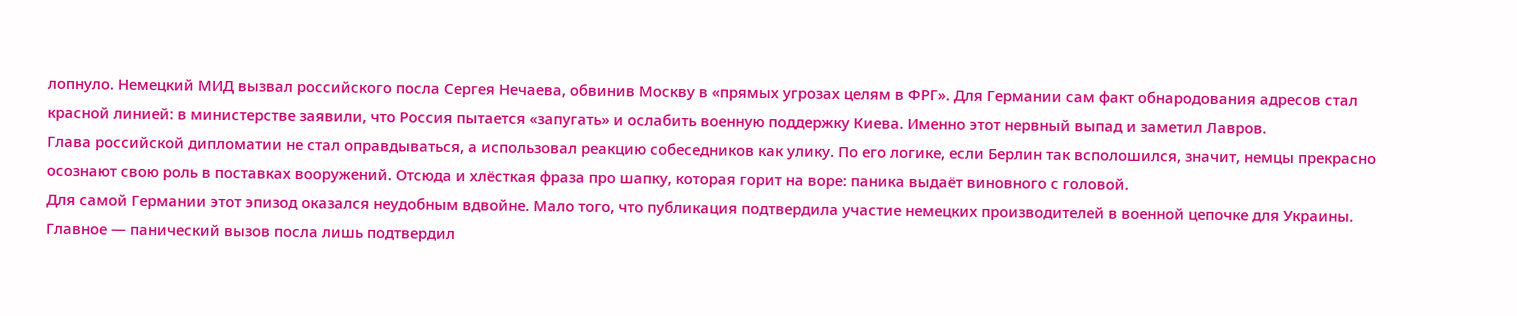лопнуло. Немецкий МИД вызвал российского посла Сергея Нечаева, обвинив Москву в «прямых угрозах целям в ФРГ». Для Германии сам факт обнародования адресов стал красной линией: в министерстве заявили, что Россия пытается «запугать» и ослабить военную поддержку Киева. Именно этот нервный выпад и заметил Лавров.
Глава российской дипломатии не стал оправдываться, а использовал реакцию собеседников как улику. По его логике, если Берлин так всполошился, значит, немцы прекрасно осознают свою роль в поставках вооружений. Отсюда и хлёсткая фраза про шапку, которая горит на воре: паника выдаёт виновного с головой.
Для самой Германии этот эпизод оказался неудобным вдвойне. Мало того, что публикация подтвердила участие немецких производителей в военной цепочке для Украины. Главное — панический вызов посла лишь подтвердил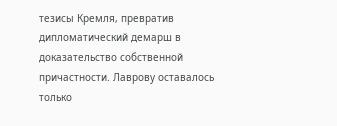тезисы Кремля, превратив дипломатический демарш в доказательство собственной причастности. Лаврову оставалось только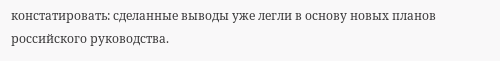констатировать: сделанные выводы уже легли в основу новых планов российского руководства.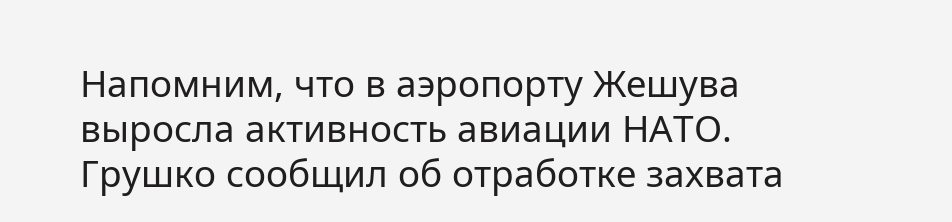Напомним, что в аэропорту Жешува выросла активность авиации НАТО. Грушко сообщил об отработке захвата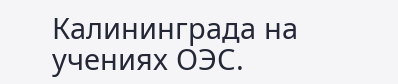Калининграда на учениях ОЭС.